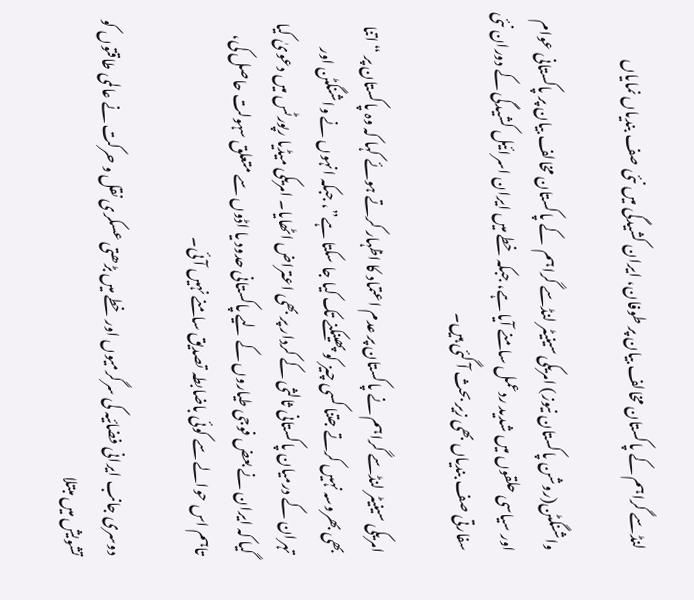لنڈسے گراہم کے پاکستان مخالف بیان پر طوفان، ایران کشیدگی میں نئی صف بندیاں نمایاں

واشنگٹن(روشن پاکستان نیوز) امریکی سینیٹر لنڈسے گراہم  کے پاکستان مخالف بیان پر پاکستانی عوام اور سیاسی حلقوں میں شدید ردعمل سامنے آیا ہے، جبکہ خطے میں ایران اسرائیل کشیدگی کے دوران نئی سفارتی صف بندیاں بھی زیر بحث آ گئی ہیں۔

امریکی سینیٹر لنڈسے گراہم نے پاکستان پر عدم اعتماد کا اظہار کرتے ہوئے کہا کہ وہ پاکستان پر “اتنا بھی بھروسہ نہیں کرتے جتنا کسی چیز کو پھینکنے تک کیا جا سکتا ہے”، جبکہ انہوں نے واشنگٹن اور تہران کے درمیان پاکستانی ثالثی کے کردار پر بھی اعتراض اٹھایا۔ امریکی میڈیا رپورٹس میں دعویٰ کیا گیا کہ ایران نے بعض فوجی طیاروں کے لیے پاکستانی حدود یا اڈوں سے متعلق سہولت حاصل کی، تاہم اس حوالے سے کوئی باضابطہ تصدیق سامنے نہیں آئی۔

دوسری جانب ایرانی فضائیہ کی سرگرمیوں اور خطے میں بڑھتی عسکری نقل و حرکت نے عالمی طاقتوں کو تشویش میں مبتلا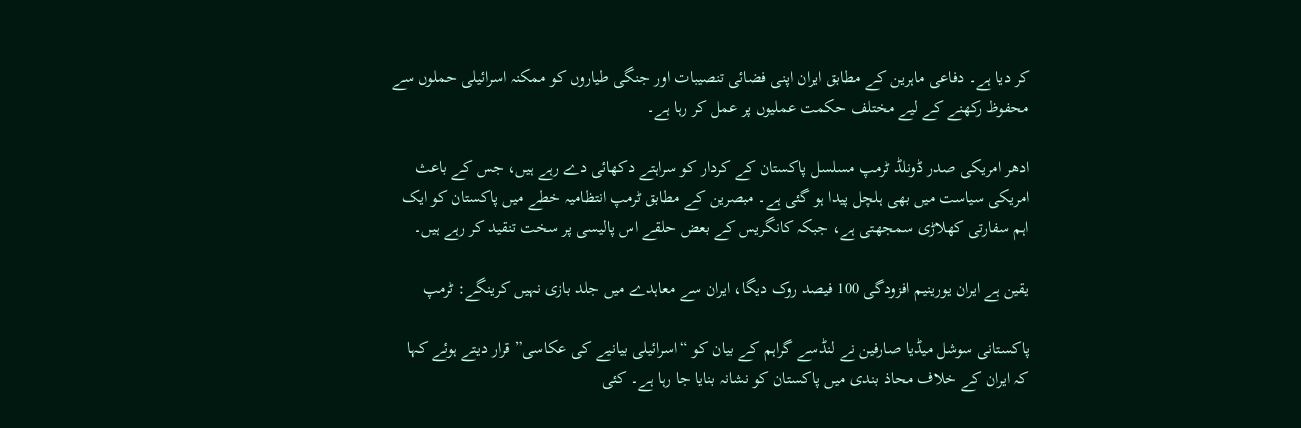کر دیا ہے۔ دفاعی ماہرین کے مطابق ایران اپنی فضائی تنصیبات اور جنگی طیاروں کو ممکنہ اسرائیلی حملوں سے محفوظ رکھنے کے لیے مختلف حکمت عملیوں پر عمل کر رہا ہے۔

ادھر امریکی صدر ڈونلڈ ٹرمپ مسلسل پاکستان کے کردار کو سراہتے دکھائی دے رہے ہیں، جس کے باعث امریکی سیاست میں بھی ہلچل پیدا ہو گئی ہے۔ مبصرین کے مطابق ٹرمپ انتظامیہ خطے میں پاکستان کو ایک اہم سفارتی کھلاڑی سمجھتی ہے، جبکہ کانگریس کے بعض حلقے اس پالیسی پر سخت تنقید کر رہے ہیں۔

یقین ہے ایران یورینیم افزودگی 100 فیصد روک دیگا، ایران سے معاہدے میں جلد بازی نہیں کرینگے: ٹرمپ

پاکستانی سوشل میڈیا صارفین نے لنڈسے گراہم کے بیان کو “اسرائیلی بیانیے کی عکاسی” قرار دیتے ہوئے کہا کہ ایران کے خلاف محاذ بندی میں پاکستان کو نشانہ بنایا جا رہا ہے۔ کئی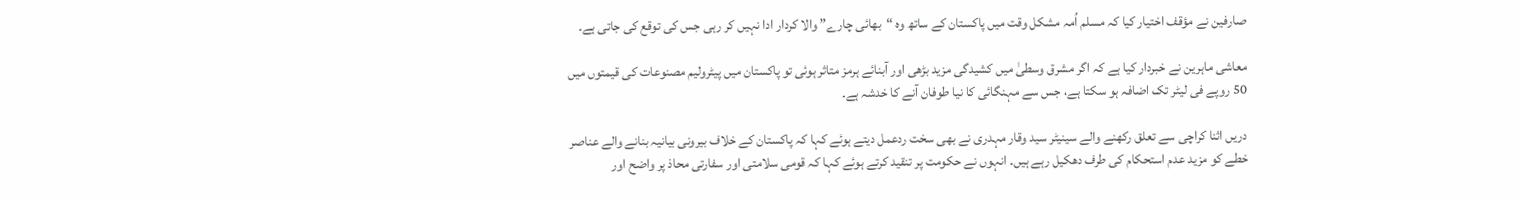صارفین نے مؤقف اختیار کیا کہ مسلم اُمہ مشکل وقت میں پاکستان کے ساتھ وہ “بھائی چارے” والا کردار ادا نہیں کر رہی جس کی توقع کی جاتی ہے۔

معاشی ماہرین نے خبردار کیا ہے کہ اگر مشرق وسطیٰ میں کشیدگی مزید بڑھی اور آبنائے ہرمز متاثر ہوئی تو پاکستان میں پیٹرولیم مصنوعات کی قیمتوں میں 50 روپے فی لیٹر تک اضافہ ہو سکتا ہے، جس سے مہنگائی کا نیا طوفان آنے کا خدشہ ہے۔

دریں اثنا کراچی سے تعلق رکھنے والے سینیٹر سید وقار مہدری نے بھی سخت ردعمل دیتے ہوئے کہا کہ پاکستان کے خلاف بیرونی بیانیہ بنانے والے عناصر خطے کو مزید عدم استحکام کی طرف دھکیل رہے ہیں۔ انہوں نے حکومت پر تنقید کرتے ہوئے کہا کہ قومی سلامتی اور سفارتی محاذ پر واضح اور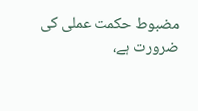مضبوط حکمت عملی کی ضرورت ہے،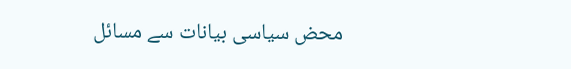محض سیاسی بیانات سے مسائل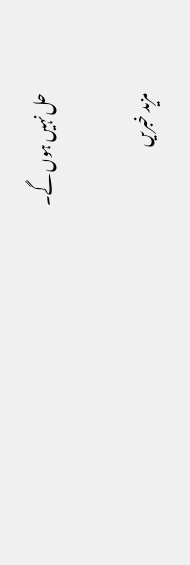حل نہیں ہوں گے۔

مزید خبریں